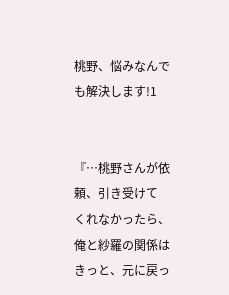桃野、悩みなんでも解決します!1


『…桃野さんが依頼、引き受けて
くれなかったら、俺と紗羅の関係は
きっと、元に戻っ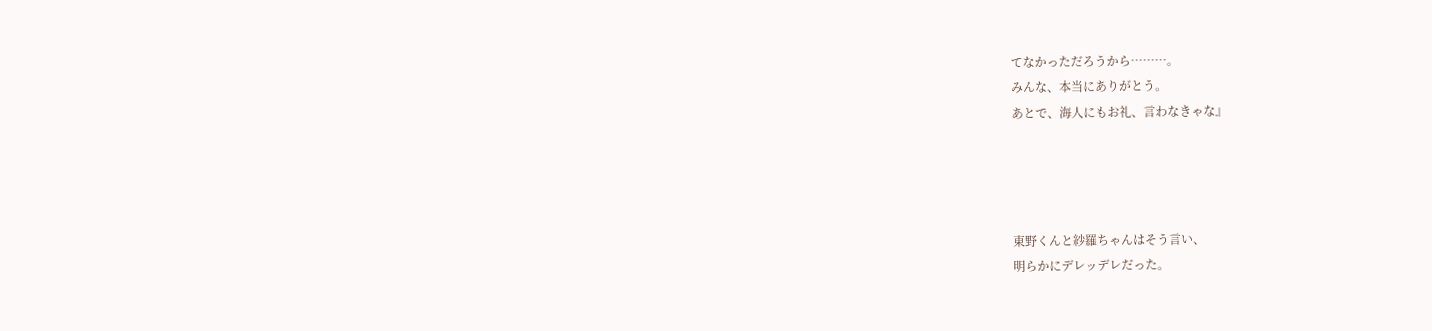てなかっただろうから………。
みんな、本当にありがとう。
あとで、海人にもお礼、言わなきゃな』




東野くんと紗羅ちゃんはそう言い、
明らかにデレッデレだった。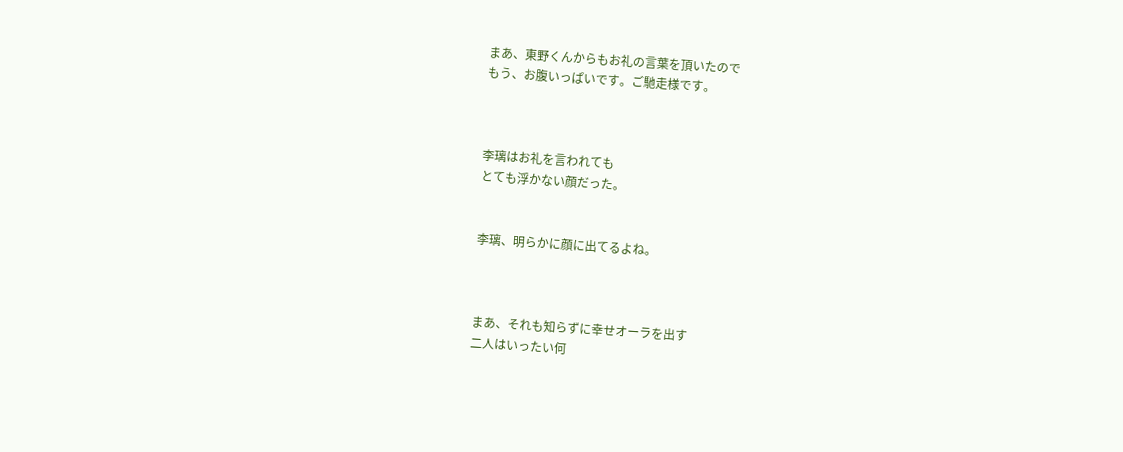まあ、東野くんからもお礼の言葉を頂いたので
もう、お腹いっぱいです。ご馳走様です。



李璃はお礼を言われても
とても浮かない顔だった。


李璃、明らかに顔に出てるよね。



まあ、それも知らずに幸せオーラを出す
二人はいったい何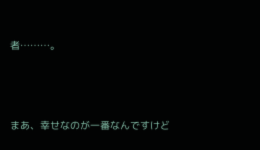者………。



まあ、幸せなのが一番なんですけど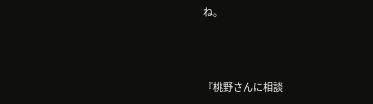ね。




『桃野さんに相談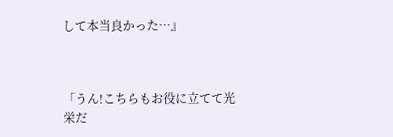して本当良かった…』



「うん!こちらもお役に立てて光栄だ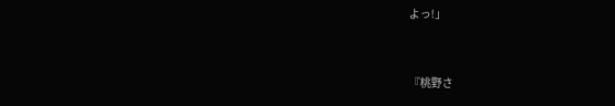よっ!」



『桃野さ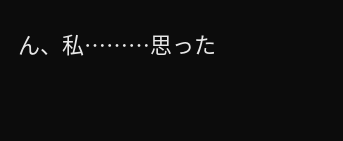ん、私………思った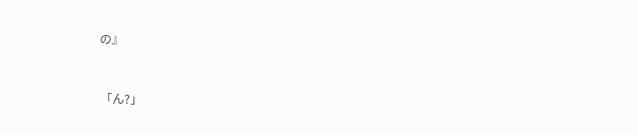の』



「ん?」